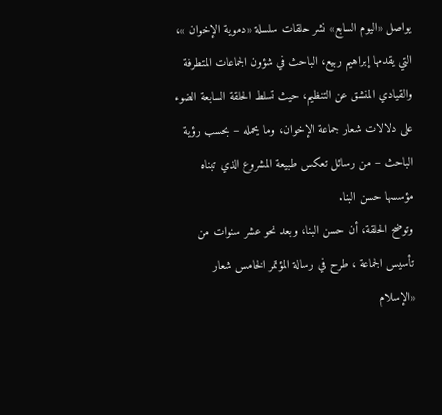يواصل «اليوم السابع» نشر حلقات سلسلة «دموية الإخوان »، التي يقدمها إبراهيم ربيع، الباحث في شؤون الجماعات المتطرفة والقيادي المنشق عن التنظيم، حيث تسلط الحلقة السابعة الضوء على دلالات شعار جماعة الإخوان، وما يحمله – بحسب رؤية الباحث – من رسائل تعكس طبيعة المشروع الذي تبناه مؤسسها حسن البنا.
وتوضح الحلقة، أن حسن البنا، وبعد نحو عشر سنوات من تأسيس الجماعة ، طرح في رسالة المؤتمر الخامس شعار «الإسلام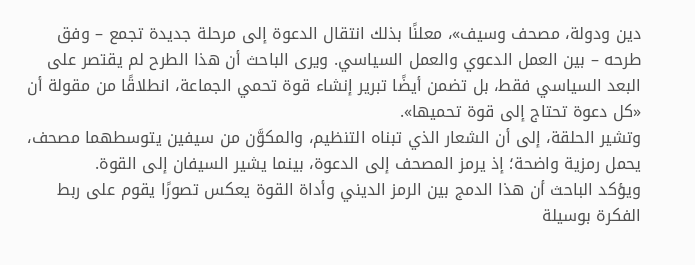دين ودولة، مصحف وسيف»، معلنًا بذلك انتقال الدعوة إلى مرحلة جديدة تجمع – وفق طرحه – بين العمل الدعوي والعمل السياسي. ويرى الباحث أن هذا الطرح لم يقتصر على البعد السياسي فقط، بل تضمن أيضًا تبرير إنشاء قوة تحمي الجماعة، انطلاقًا من مقولة أن «كل دعوة تحتاج إلى قوة تحميها».
وتشير الحلقة، إلى أن الشعار الذي تبناه التنظيم، والمكوَّن من سيفين يتوسطهما مصحف، يحمل رمزية واضحة؛ إذ يرمز المصحف إلى الدعوة، بينما يشير السيفان إلى القوة.
ويؤكد الباحث أن هذا الدمج بين الرمز الديني وأداة القوة يعكس تصورًا يقوم على ربط الفكرة بوسيلة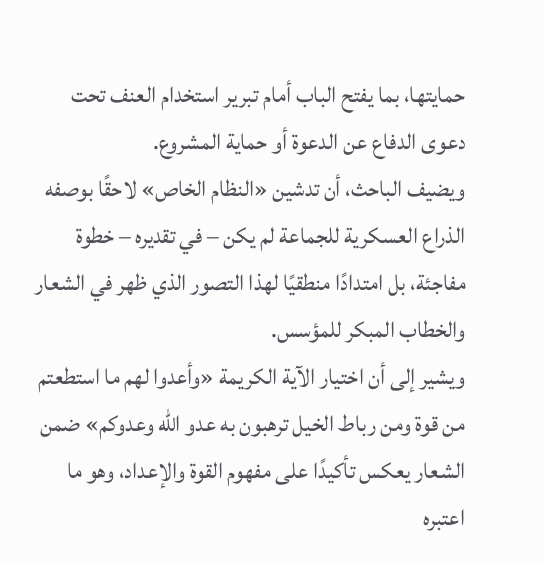حمايتها، بما يفتح الباب أمام تبرير استخدام العنف تحت دعوى الدفاع عن الدعوة أو حماية المشروع.
ويضيف الباحث، أن تدشين «النظام الخاص» لاحقًا بوصفه الذراع العسكرية للجماعة لم يكن – في تقديره – خطوة مفاجئة، بل امتدادًا منطقيًا لهذا التصور الذي ظهر في الشعار والخطاب المبكر للمؤسس.
ويشير إلى أن اختيار الآية الكريمة «وأعدوا لهم ما استطعتم من قوة ومن رباط الخيل ترهبون به عدو الله وعدوكم» ضمن الشعار يعكس تأكيدًا على مفهوم القوة والإعداد، وهو ما اعتبره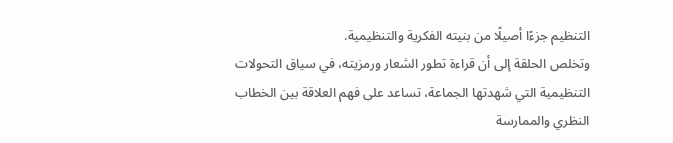التنظيم جزءًا أصيلًا من بنيته الفكرية والتنظيمية.
وتخلص الحلقة إلى أن قراءة تطور الشعار ورمزيته، في سياق التحولات التنظيمية التي شهدتها الجماعة، تساعد على فهم العلاقة بين الخطاب النظري والممارسة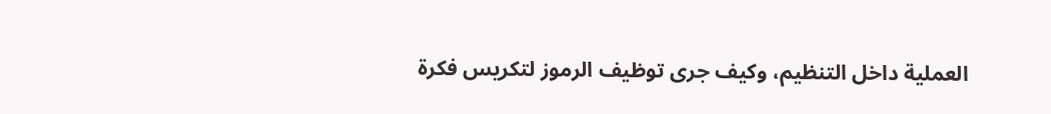العملية داخل التنظيم، وكيف جرى توظيف الرموز لتكريس فكرة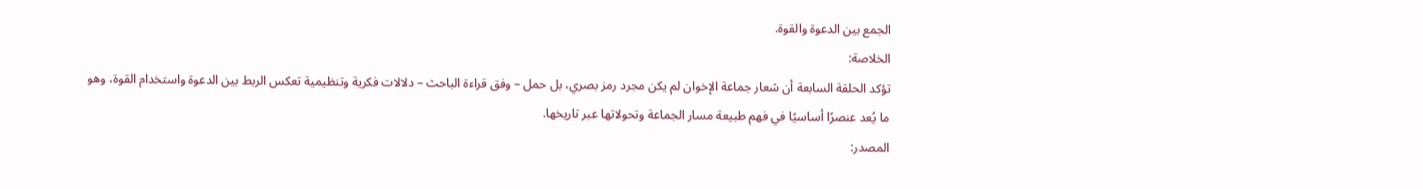الجمع بين الدعوة والقوة.
الخلاصة:
تؤكد الحلقة السابعة أن شعار جماعة الإخوان لم يكن مجرد رمز بصري، بل حمل – وفق قراءة الباحث – دلالات فكرية وتنظيمية تعكس الربط بين الدعوة واستخدام القوة، وهو ما يُعد عنصرًا أساسيًا في فهم طبيعة مسار الجماعة وتحولاتها عبر تاريخها.
المصدر: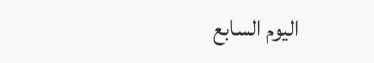اليوم السابع